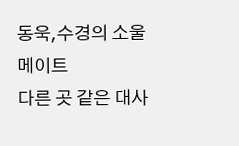동욱,수경의 소울메이트
다른 곳 같은 대사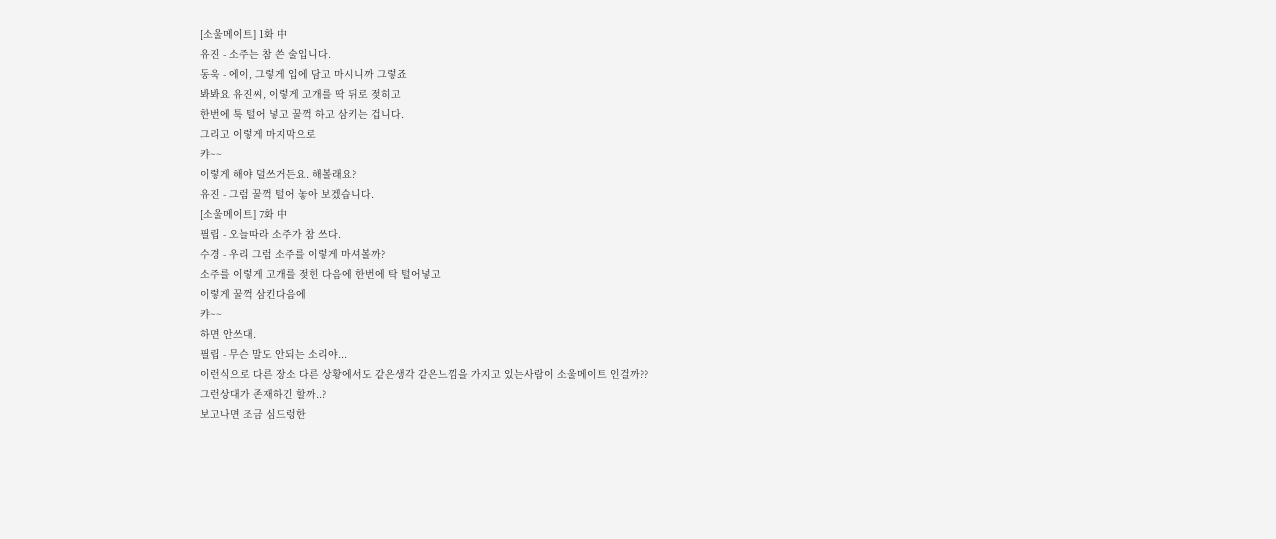[소울메이트] 1화 中
유진 - 소주는 참 쓴 술입니다.
동욱 - 에이, 그렇게 입에 담고 마시니까 그렇죠
봐봐요 유진씨, 이렇게 고개를 딱 뒤로 젖히고
한번에 툭 털어 넣고 꿀꺽 하고 삼키는 겁니다.
그리고 이렇게 마지막으로
캬~~
이렇게 해야 덜쓰거든요. 해볼래요?
유진 - 그럼 꿀꺽 털어 놓아 보겠습니다.
[소울메이트] 7화 中
필립 - 오늘따라 소주가 참 쓰다.
수경 - 우리 그럼 소주를 이렇게 마셔볼까?
소주를 이렇게 고개를 젖힌 다음에 한번에 탁 털어넣고
이렇게 꿀꺽 삼킨다음에
캬~~
하면 안쓰대.
필립 - 무슨 말도 안되는 소리야...
이런식으로 다른 장소 다른 상황에서도 같은생각 같은느낌을 가지고 있는사람이 소울메이트 인걸까??
그런상대가 존재하긴 할까..?
보고나면 조금 심드렁한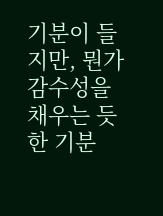기분이 들지만, 뭔가 감수성을 채우는 듯한 기분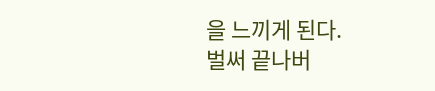을 느끼게 된다.
벌써 끝나버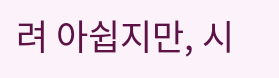려 아쉽지만, 시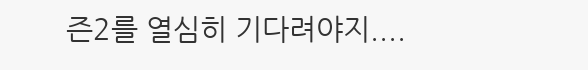즌2를 열심히 기다려야지....